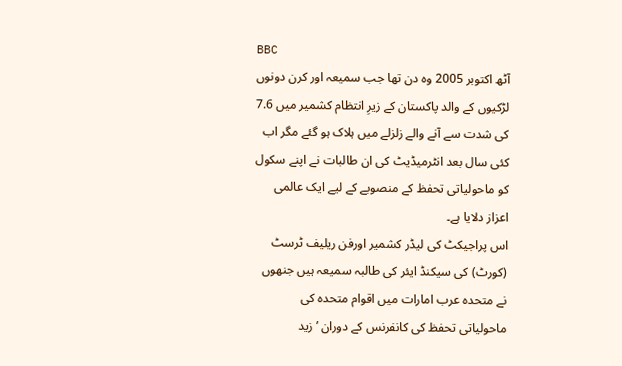BBC
آٹھ اکتوبر 2005 وہ دن تھا جب سمیعہ اور کرن دونوں لڑکیوں کے والد پاکستان کے زیرِ انتظام کشمیر میں 7.6 کی شدت سے آنے والے زلزلے میں ہلاک ہو گئے مگر اب کئی سال بعد انٹرمیڈیٹ کی ان طالبات نے اپنے سکول کو ماحولیاتی تحفظ کے منصوبے کے لیے ایک عالمی اعزاز دلایا ہے۔
اس پراجیکٹ کی لیڈر کشمیر اورفن ریلیف ٹرسٹ (کورٹ) کی سیکنڈ ایئر کی طالبہ سمیعہ ہیں جنھوں نے متحدہ عرب امارات میں اقوام متحدہ کی ماحولیاتی تحفظ کی کانفرنس کے دوران ’زید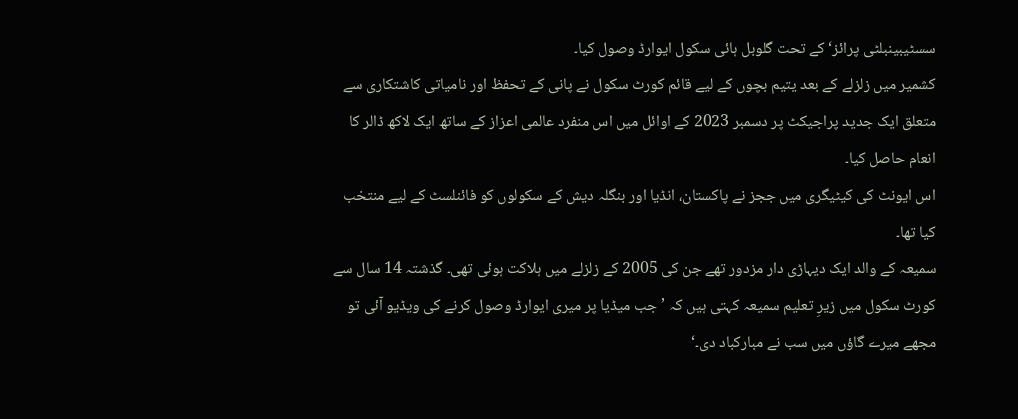سسٹیبینبلٹی پرائز‘ کے تحت گلوبل ہائی سکول ایوارڈ وصول کیا۔
کشمیر میں زلزلے کے بعد یتیم بچوں کے لیے قائم کورٹ سکول نے پانی کے تحفظ اور نامیاتی کاشتکاری سے متعلق ایک جدید پراجیکٹ پر دسمبر 2023 کے اوائل میں اس منفرد عالمی اعزاز کے ساتھ ایک لاکھ ڈالر کا انعام حاصل کیا۔
اس ایونٹ کی کیٹیگری میں ججز نے پاکستان، انڈیا اور بنگلہ دیش کے سکولوں کو فائنلسٹ کے لیے منتخب کیا تھا۔
سمیعہ کے والد ایک دیہاڑی دار مزدور تھے جن کی 2005 کے زلزلے میں ہلاکت ہوئی تھی۔ گذشتہ 14 سال سے کورٹ سکول میں زیرِ تعلیم سمیعہ کہتی ہیں کہ ’جب میڈیا پر میری ایوارڈ وصول کرنے کی ویڈیو آئی تو مجھے میرے گاؤں میں سب نے مبارکباد دی۔‘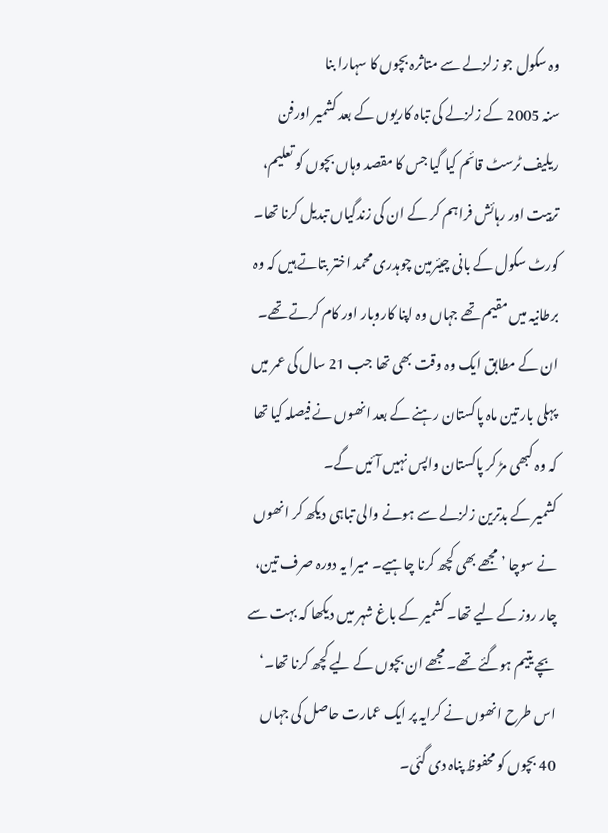وہ سکول جو زلزلے سے متاثرہ بچوں کا سہارا بنا
سنہ 2005 کے زلزلے کی تباہ کاریوں کے بعد کشمیر اورفن ریلیف ٹرسٹ قائم کیا گیا جس کا مقصد وہاں بچوں کو تعلیم، تربیت اور رہائش فراہم کر کے ان کی زندگیاں تبدیل کرنا تھا۔
کورٹ سکول کے بانی چیئرمین چوہدری محمد اختر بتاتے ہیں کہ وہ برطانیہ میں مقیم تھے جہاں وہ اپنا کاروبار اور کام کرتے تھے۔ ان کے مطابق ایک وہ وقت بھی تھا جب 21 سال کی عمر میں پہلی بار تین ماہ پاکستان رہنے کے بعد انھوں نے فیصلہ کیا تھا کہ وہ کبھی مڑ کر پاکستان واپس نہیں آئیں گے۔
کشمیر کے بدترین زلزلے سے ہونے والی تباہی دیکھ کر انھوں نے سوچا ’مجھے بھی کچھ کرنا چاہیے۔ میرا یہ دورہ صرف تین، چار روز کے لیے تھا۔ کشمیر کے باغ شہر میں دیکھا کہ بہت سے بچے یتیم ہوگئے تھے۔ مجھے ان بچوں کے لیے کچھ کرنا تھا۔‘
اس طرح انھوں نے کرایہ پر ایک عمارت حاصل کی جہاں 40 بچوں کو محفوظ پناہ دی گئی۔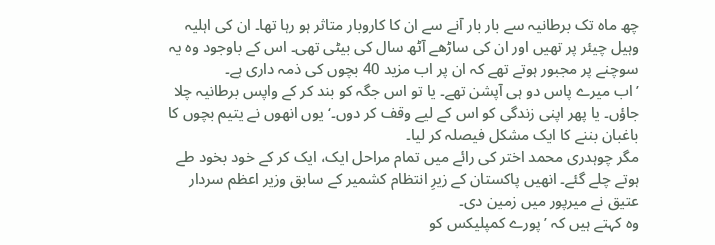چھ ماہ تک برطانیہ سے بار بار آنے سے ان کا کاروبار متاثر ہو رہا تھا۔ ان کی اہلیہ وہیل چیئر پر تھیں اور ان کی ساڑھے آٹھ سال کی بیٹی تھی۔ اس کے باوجود وہ یہ سوچنے پر مجبور ہوتے تھے کہ ان پر اب مزید 40 بچوں کی ذمہ داری ہے۔
’اب میرے پاس دو ہی آپشن تھے۔ یا تو اس جگہ کو بند کر کے واپس برطانیہ چلا جاؤں۔ یا پھر اپنی زندگی کو اس کے لیے وقف کر دوں۔‘ یوں انھوں نے یتیم بچوں کا باغبان بننے کا ایک مشکل فیصلہ کر لیا۔
مگر چوہدری محمد اختر کی رائے میں تمام مراحل ایک، ایک کر کے خود بخود طے ہوتے چلے گئے۔ انھیں پاکستان کے زیرِ انتظام کشمیر کے سابق وزیر اعظم سردار عتیق نے میرپور میں زمین دی۔
وہ کہتے ہیں کہ ’پورے کمپلیکس کو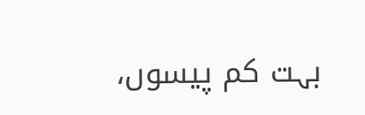بہت کم پیسوں،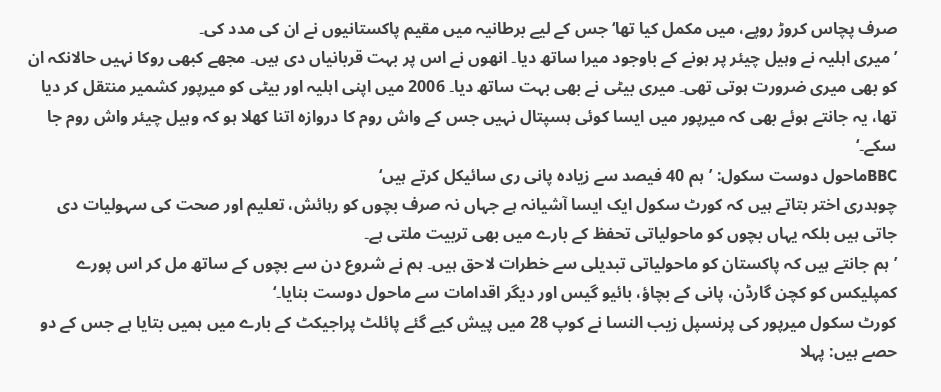صرف پچاس کروڑ روپے، میں مکمل کیا تھا‘ جس کے لیے برطانیہ میں مقیم پاکستانیوں نے ان کی مدد کی۔
’میری اہلیہ نے وہیل چیئر پر ہونے کے باوجود میرا ساتھ دیا۔ انھوں نے اس پر بہت قربانیاں دی ہیں۔ مجھے کبھی روکا نہیں حالانکہ ان کو بھی میری ضرورت ہوتی تھی۔ میری بیٹی نے بھی بہت ساتھ دیا۔ 2006 میں اپنی اہلیہ اور بیٹی کو میرپور کشمیر منتقل کر دیا تھا، یہ جانتے ہوئے بھی کہ میرپور میں ایسا کوئی ہسپتال نہیں جس کے واش روم کا دروازہ اتنا کھلا ہو کہ وہیل چیئر واش روم جا سکے۔‘
BBCماحول دوست سکول: ’ہم 40 فیصد سے زیادہ پانی ری سائیکل کرتے ہیں‘
چوہدری اختر بتاتے ہیں کہ کورٹ سکول ایک ایسا آشیانہ ہے جہاں نہ صرف بچوں کو رہائش، تعلیم اور صحت کی سہولیات دی جاتی ہیں بلکہ یہاں بچوں کو ماحولیاتی تحفظ کے بارے میں بھی تربیت ملتی ہے۔
’ہم جانتے ہیں کہ پاکستان کو ماحولیاتی تبدیلی سے خطرات لاحق ہیں۔ ہم نے شروع دن سے بچوں کے ساتھ مل کر اس پورے کمپلیکس کو کچن گارڈن، پانی کے بچاؤ، بائیو گیس اور دیگر اقدامات سے ماحول دوست بنایا۔‘
کورٹ سکول میرپور کی پرنسپل زیب النسا نے کوپ 28 میں پیش کیے گئے پائلٹ پراجیکٹ کے بارے میں ہمیں بتایا ہے جس کے دو حصے ہیں: پہلا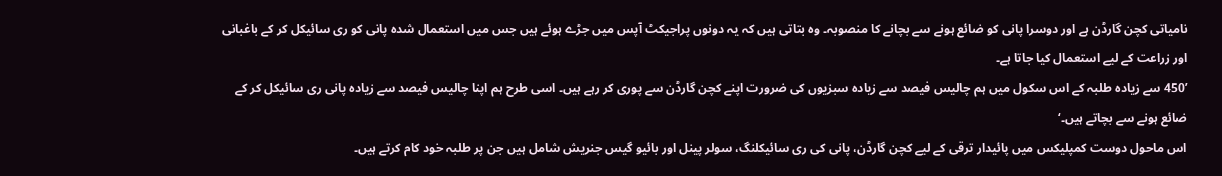نامیاتی کچن گارڈن ہے اور دوسرا پانی کو ضائع ہونے سے بچانے کا منصوبہ۔ وہ بتاتی ہیں کہ یہ دونوں پراجیکٹ آپس میں جڑے ہوئے ہیں جس میں استعمال شدہ پانی کو ری سائیکل کر کے باغبانی اور زراعت کے لیے استعمال کیا جاتا ہے۔
’450 سے زیادہ طلبہ کے اس سکول میں ہم چالیس فیصد سے زیادہ سبزیوں کی ضرورت اپنے کچن گارڈن سے پوری کر رہے ہیں۔ اسی طرح ہم اپنا چالیس فیصد سے زیادہ پانی ری سائیکل کر کے ضائع ہونے سے بچاتے ہیں۔‘
اس ماحول دوست کمپلیکس میں پائیدار ترقی کے لیے کچن گارڈن، پانی کی ری سائیکلنگ، سولر پینل اور بائیو گیس جنریش شامل ہیں جن پر طلبہ خود کام کرتے ہیں۔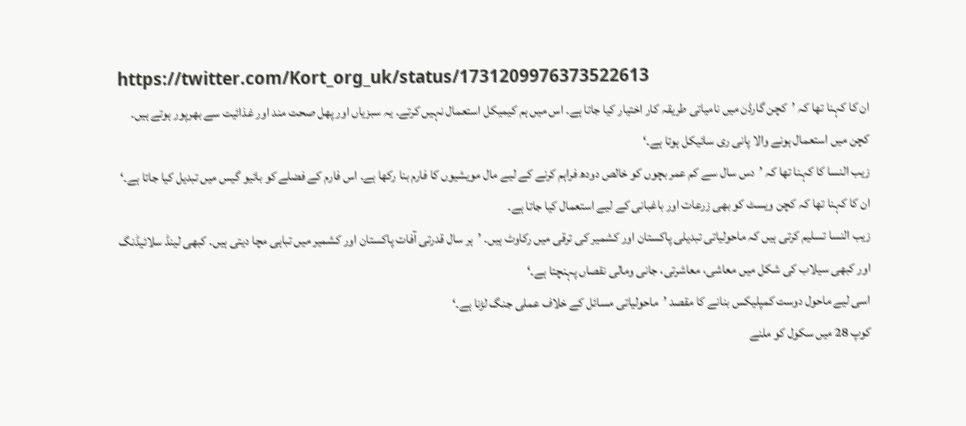https://twitter.com/Kort_org_uk/status/1731209976373522613
ان کا کہنا تھا کہ ’کچن گارڈن میں نامیاتی طریقہ کار اختیار کیا جاتا ہے۔ اس میں ہم کیمیکل استعمال نہیں کرتے۔ یہ سبزیاں اور پھل صحت مند اور غذائیت سے بھرپور ہوتے ہیں۔ کچن میں استعمال ہونے والا پانی ری سائیکل ہوتا ہے۔‘
زیب النسا کا کہنا تھا کہ ’دس سال سے کم عمر بچوں کو خالص دودھ فراہم کرنے کے لیے مال مویشیوں کا فارم بنا رکھا ہے۔ اس فارم کے فضلے کو بائیو گیس میں تبدیل کیا جاتا ہے۔‘
ان کا کہنا تھا کہ کچن ویسٹ کو بھی زرعات اور باغبانی کے لیے استعمال کیا جاتا ہے۔
زیب النسا تسلیم کرتی ہیں کہ ماحولیاتی تبدیلی پاکستان اور کشمیر کی ترقی میں رکاوٹ ہیں۔ ’ہر سال قدرتی آفات پاکستان اور کشمیر میں تباہی مچا دیتی ہیں۔ کبھی لینڈ سلائیڈنگ اور کبھی سیلاب کی شکل میں معاشی، معاشرتی، جانی ومالی نقصاں پہنچتا ہے۔‘
اسی لیے ماحول دوست کمپلیکس بنانے کا مقصد ’ماحولیاتی مسائل کے خلاف عملی جنگ لڑنا ہے۔‘
کوپ 28 میں سکول کو ملنے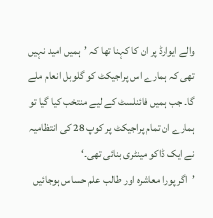والے ایوارڈ پر ان کا کہنا تھا کہ ’ہمیں امید نہیں تھی کہ ہمارے اس پراجیکٹ کو گلوبل انعام ملے گا۔ جب ہمیں فائنلسٹ کے لیے منتخب کیا گیا تو ہمارے ان تمام پراجیکٹ پر کوپ 28 کی انتظامیہ نے ایک ڈاکو مینٹری بنائی تھی۔‘
’اگر پورا معاشرہ اور طالب علم حساس ہوجائیں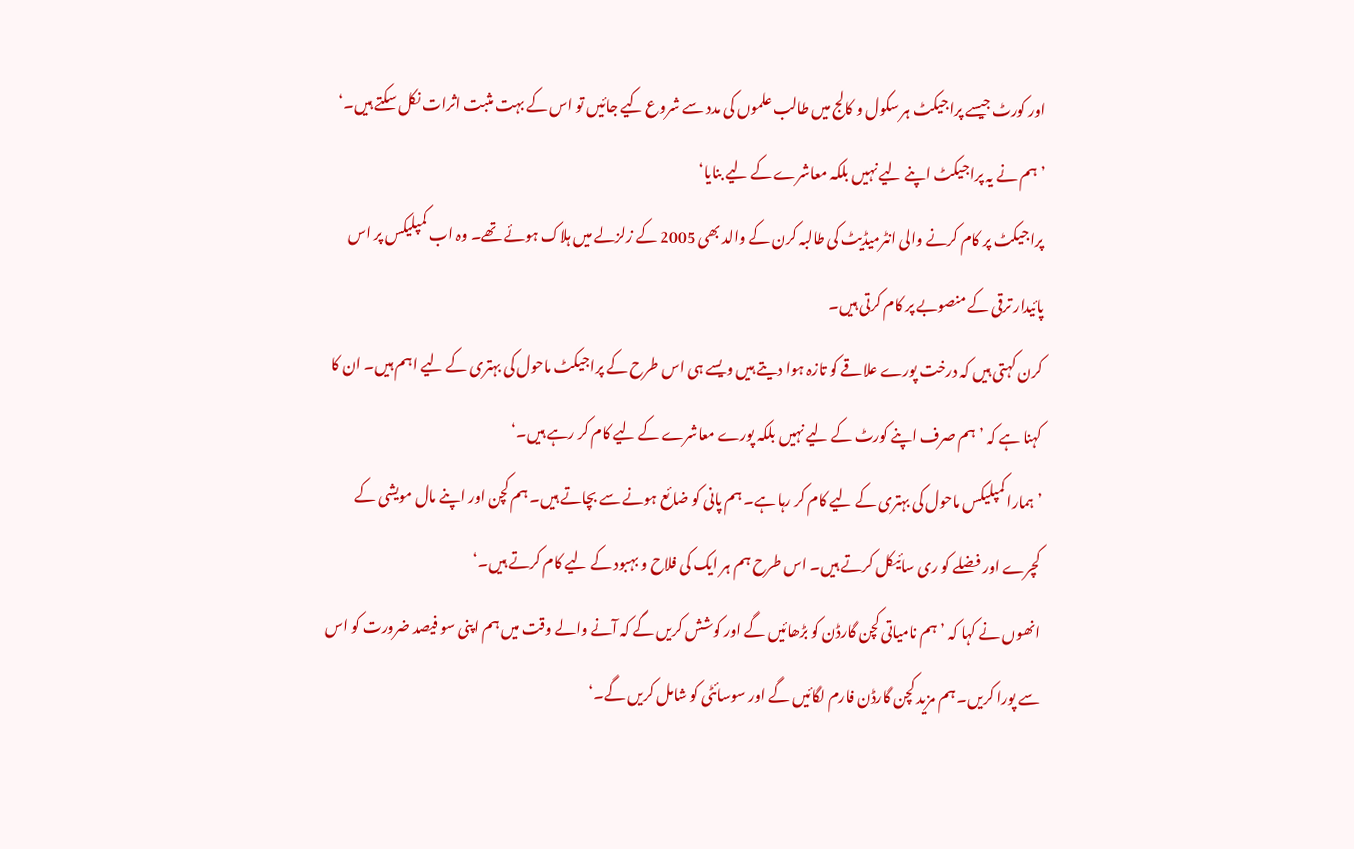اور کورٹ جیسے پراجیکٹ ہر سکول و کالج میں طالب علموں کی مدد سے شروع کیے جائیں تو اس کے بہت مثبت اثرات نکل سکتے ہیں۔‘
’ہم نے یہ پراجیکٹ اپنے لیے نہیں بلکہ معاشرے کے لیے بنایا‘
پراجیکٹ پر کام کرنے والی انٹرمیڈیٹ کی طالبہ کرن کے والد بھی 2005 کے زلزلے میں ہلاک ہوئے تھے۔ وہ اب کمپلیکس پر اس پائیدار ترقی کے منصوبے پر کام کرتی ہیں۔
کرن کہتی ہیں کہ درخت پورے علاقے کو تازہ ہوا دیتے ہیں ویسے ہی اس طرح کے پراجیکٹ ماحول کی بہتری کے لیے اہم ہیں۔ ان کا کہنا ہے کہ ’ہم صرف اپنے کورٹ کے لیے نہیں بلکہ پورے معاشرے کے لیے کام کر رہے ہیں۔‘
’ہمارا کمپلیکس ماحول کی بہتری کے لیے کام کر رہا ہے۔ ہم پانی کو ضائع ہونے سے بچاتے ہیں۔ ہم کچن اور اپنے مال مویشی کے کچرے اور فضلے کو ری سائیکل کرتے ہیں۔ اس طرح ہم ہر ایک کی فلاح و بہبود کے لیے کام کرتے ہیں۔‘
انھوں نے کہا کہ ’ہم نامیاتی کچن گارڈن کو بڑھائیں گے اور کوشش کریں گے کہ آنے والے وقت میں ہم اپنی سو فیصد ضرورت کو اس سے پورا کریں۔ ہم مزید کچن گارڈن فارم لگائیں گے اور سوسائٹی کو شامل کریں گے۔‘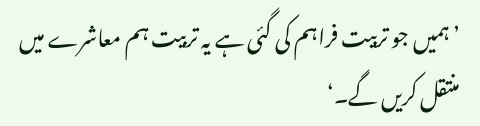’ہمیں جو تربیت فراہم کی گئی ہے یہ تربیت ہم معاشرے میں منتقل کریں گے۔‘